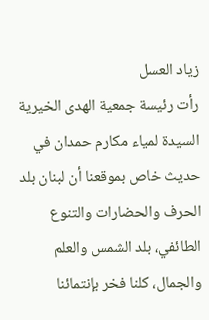زياد العسل
رأت رئيسة جمعية الهدى الخيرية السيدة لمياء مكارم حمدان في حديث خاص بموقعنا أن لبنان بلد الحرف والحضارات والتنوع الطائفي، بلد الشمس والعلم والجمال، كلنا فخر بإنتمائنا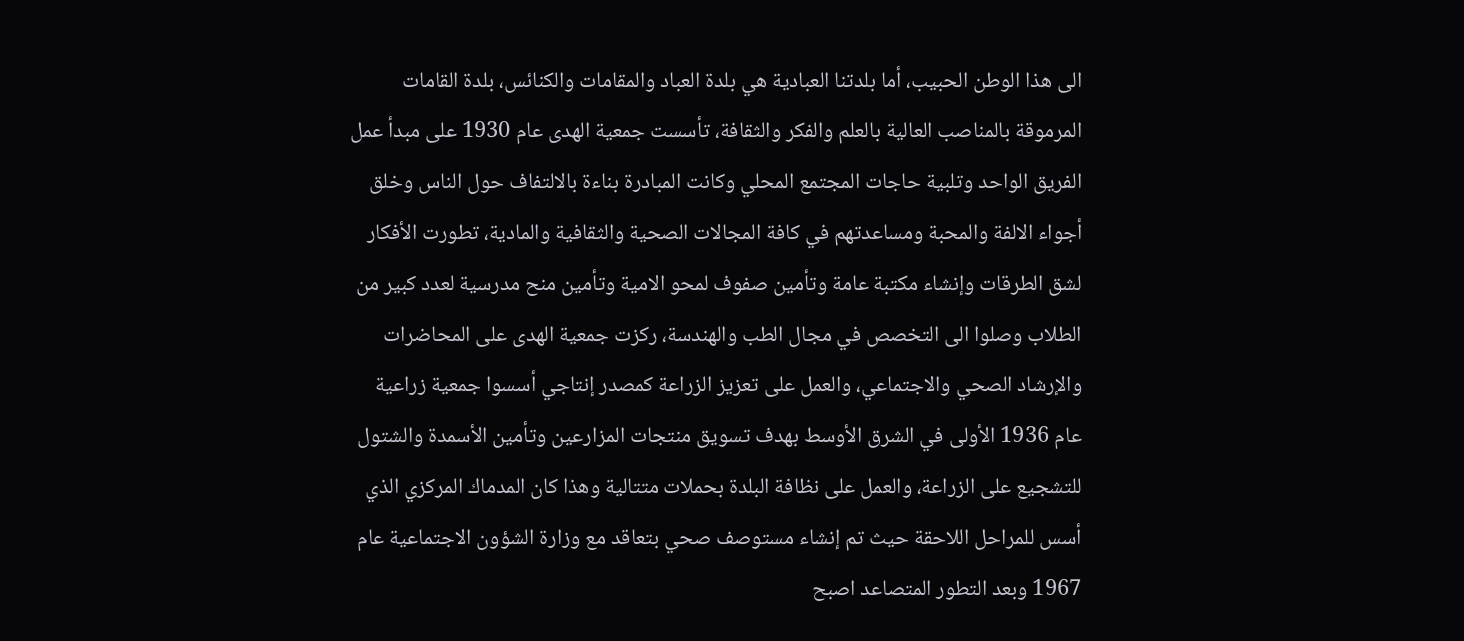الى هذا الوطن الحبيب، أما بلدتنا العبادية هي بلدة العباد والمقامات والكنائس، بلدة القامات المرموقة بالمناصب العالية بالعلم والفكر والثقافة، تأسست جمعية الهدى عام 1930 على مبدأ عمل الفريق الواحد وتلبية حاجات المجتمع المحلي وكانت المبادرة بناءة بالالتفاف حول الناس وخلق أجواء الالفة والمحبة ومساعدتهم في كافة المجالات الصحية والثقافية والمادية، تطورت الأفكار لشق الطرقات وإنشاء مكتبة عامة وتأمين صفوف لمحو الامية وتأمين منح مدرسية لعدد كبير من الطلاب وصلوا الى التخصص في مجال الطب والهندسة، ركزت جمعية الهدى على المحاضرات والإرشاد الصحي والاجتماعي، والعمل على تعزيز الزراعة كمصدر إنتاجي أسسوا جمعية زراعية عام 1936 الأولى في الشرق الأوسط بهدف تسويق منتجات المزارعين وتأمين الأسمدة والشتول للتشجيع على الزراعة، والعمل على نظافة البلدة بحملات متتالية وهذا كان المدماك المركزي الذي أسس للمراحل اللاحقة حيث تم إنشاء مستوصف صحي بتعاقد مع وزارة الشؤون الاجتماعية عام 1967 وبعد التطور المتصاعد اصبح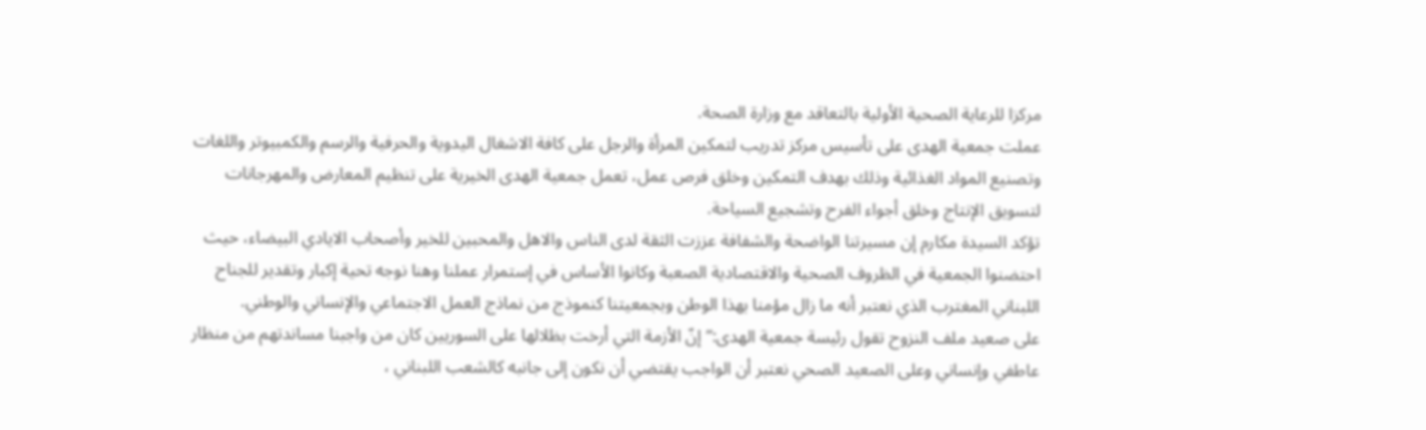مركزا للرعاية الصحية الأولية بالتعاقد مع وزارة الصحة.
عملت جمعية الهدى على تأسيس مركز تدريب لتمكين المرأة والرجل على كافة الاشغال اليدوية والحرفية والرسم والكمبيوتر واللغات وتصنيع المواد الغذائية وذلك بهدف التمكين وخلق فرص عمل، تعمل جمعية الهدى الخيرية على تنظيم المعارض والمهرجانات لتسويق الإنتاج وخلق أجواء الفرح وتشجيع السياحة.
تؤكد السيدة مكارم إن مسيرتنا الواضحة والشفافة عززت الثقة لدى الناس والاهل والمحبين للخير وأصحاب الايادي البيضاء، حيث احتضنوا الجمعية في الظروف الصحية والاقتصادية الصعبة وكانوا الأساس في إستمرار عملنا وهنا نوجه تحية إكبار وتقدير للجناح اللبناني المغترب الذي نعتبر أنه ما زال مؤمنا بهذا الوطن وبجمعيتنا كنموذج من نماذج العمل الاجتماعي والإنساني والوطني.
على صعيد ملف النزوح تقول رئيسة جمعية الهدى:” إنّ الأزمة التي أرخت بظلالها على السوريين كان من واجبنا مساندتهم من منظار عاطفي وإنساني وعلى الصعيد الصحي نعتبر أن الواجب يقتضي أن نكون إلى جانبه كالشعب اللبناني ،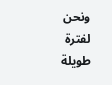ونحن لفترة طويلة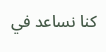كنا نساعد في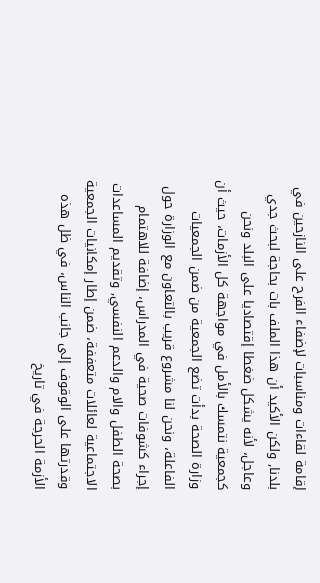إقامة لقاءات ومناسبات لإضفاء الفرح على النازحين في بلدنا, ولكن الأكيد أن هذا الملف بات بحاجة لبحث جدي وعاجل، لأنه يشكل ضغطا إقتصاديا على البلد ونحن كجمعية نتمسك بالأمل في مواجهة كل الأزمات، حيث أن وزارة الصحة بدأت تضع الجمعية من ضمن الجمعيات الفاعلة، ونحن لنا مشروع قريب بالتعاون مع الوزارة حول إجراء كشوفات صحية في المدراس، إضافة للاهتمام بصحة الطفل والام والدعم النفسي, وتقديم المساعدات الاجتماعية لعائلات متعففة، ضمن إطار إمكانيات الجمعية وقدرتها على الوقوف إلى جانب الناس، في ظل هذه الأزمة الحرجة في تاريخ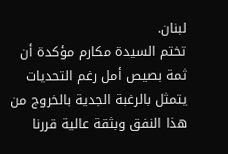لبنان.
تختم السيدة مكارم مؤكدة أن ثمة بصيص أمل رغم التحديات يتمثل بالرغبة الجدية بالخروج من هذا النفق وبثقة عالية قررنا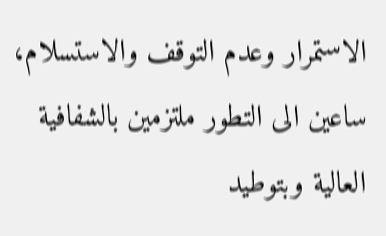الاستمرار وعدم التوقف والاستسلام، ساعين الى التطور ملتزمين بالشفافية العالية وبتوطيد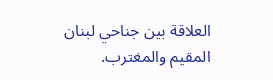العلاقة بين جناحي لبنان المقيم والمغترب.